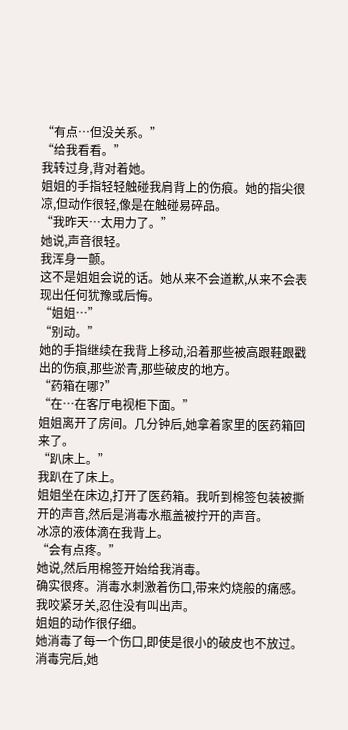“有点…但没关系。”
“给我看看。”
我转过身,背对着她。
姐姐的手指轻轻触碰我肩背上的伤痕。她的指尖很凉,但动作很轻,像是在触碰易碎品。
“我昨天…太用力了。”
她说,声音很轻。
我浑身一颤。
这不是姐姐会说的话。她从来不会道歉,从来不会表现出任何犹豫或后悔。
“姐姐…”
“别动。”
她的手指继续在我背上移动,沿着那些被高跟鞋跟戳出的伤痕,那些淤青,那些破皮的地方。
“药箱在哪?”
“在…在客厅电视柜下面。”
姐姐离开了房间。几分钟后,她拿着家里的医药箱回来了。
“趴床上。”
我趴在了床上。
姐姐坐在床边,打开了医药箱。我听到棉签包装被撕开的声音,然后是消毒水瓶盖被拧开的声音。
冰凉的液体滴在我背上。
“会有点疼。”
她说,然后用棉签开始给我消毒。
确实很疼。消毒水刺激着伤口,带来灼烧般的痛感。我咬紧牙关,忍住没有叫出声。
姐姐的动作很仔细。
她消毒了每一个伤口,即使是很小的破皮也不放过。消毒完后,她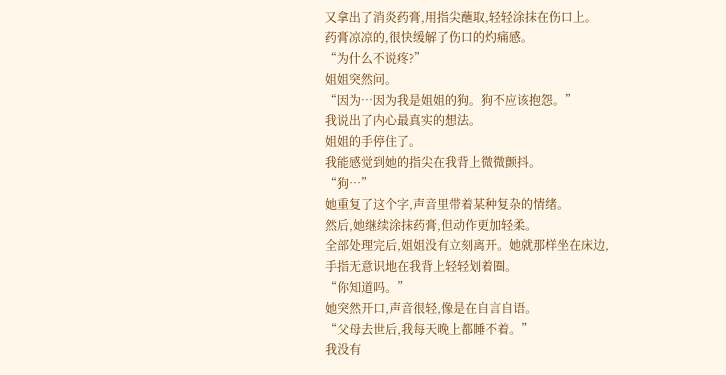又拿出了消炎药膏,用指尖蘸取,轻轻涂抹在伤口上。
药膏凉凉的,很快缓解了伤口的灼痛感。
“为什么不说疼?”
姐姐突然问。
“因为…因为我是姐姐的狗。狗不应该抱怨。”
我说出了内心最真实的想法。
姐姐的手停住了。
我能感觉到她的指尖在我背上微微颤抖。
“狗…”
她重复了这个字,声音里带着某种复杂的情绪。
然后,她继续涂抹药膏,但动作更加轻柔。
全部处理完后,姐姐没有立刻离开。她就那样坐在床边,手指无意识地在我背上轻轻划着圈。
“你知道吗。”
她突然开口,声音很轻,像是在自言自语。
“父母去世后,我每天晚上都睡不着。”
我没有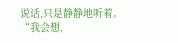说话,只是静静地听着。
“我会想,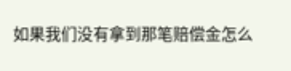如果我们没有拿到那笔赔偿金怎么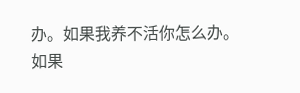办。如果我养不活你怎么办。如果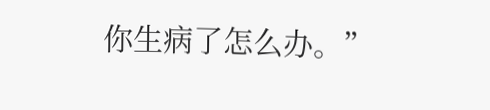你生病了怎么办。”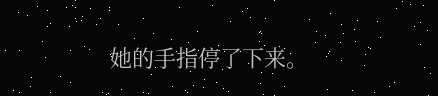她的手指停了下来。